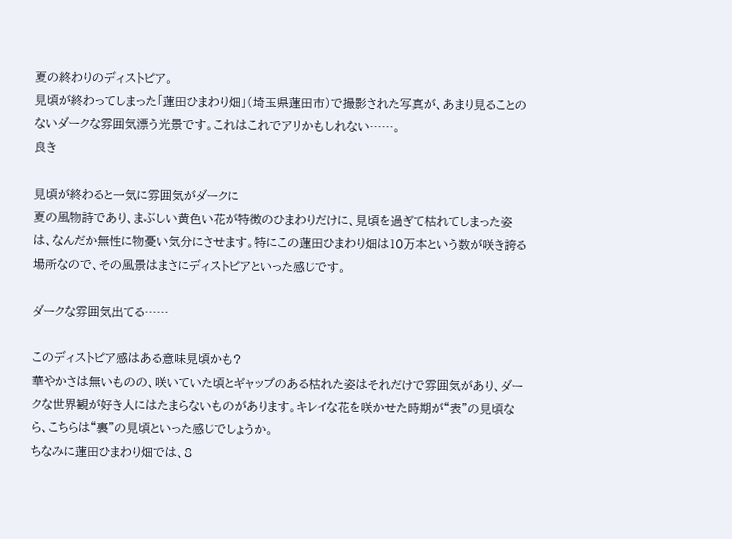夏の終わりのディストピア。
見頃が終わってしまった「蓮田ひまわり畑」(埼玉県蓮田市)で撮影された写真が、あまり見ることのないダークな雰囲気漂う光景です。これはこれでアリかもしれない……。
良き

見頃が終わると一気に雰囲気がダークに
夏の風物詩であり、まぶしい黄色い花が特徴のひまわりだけに、見頃を過ぎて枯れてしまった姿は、なんだか無性に物憂い気分にさせます。特にこの蓮田ひまわり畑は10万本という数が咲き誇る場所なので、その風景はまさにディストピアといった感じです。

ダークな雰囲気出てる……

このディストピア感はある意味見頃かも?
華やかさは無いものの、咲いていた頃とギャップのある枯れた姿はそれだけで雰囲気があり、ダークな世界観が好き人にはたまらないものがあります。キレイな花を咲かせた時期が“表”の見頃なら、こちらは“裏”の見頃といった感じでしょうか。
ちなみに蓮田ひまわり畑では、8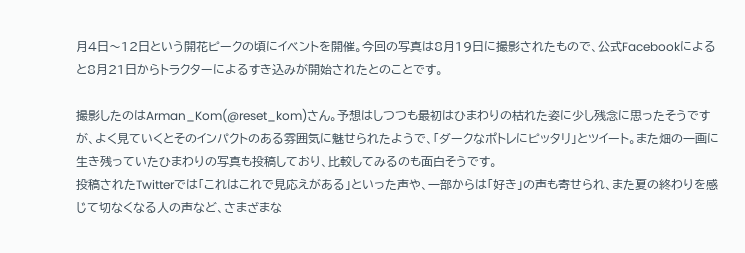月4日〜12日という開花ピークの頃にイベントを開催。今回の写真は8月19日に撮影されたもので、公式Facebookによると8月21日からトラクターによるすき込みが開始されたとのことです。

撮影したのはArman_Kom(@reset_kom)さん。予想はしつつも最初はひまわりの枯れた姿に少し残念に思ったそうですが、よく見ていくとそのインパクトのある雰囲気に魅せられたようで、「ダークなポトレにピッタリ」とツイート。また畑の一画に生き残っていたひまわりの写真も投稿しており、比較してみるのも面白そうです。
投稿されたTwitterでは「これはこれで見応えがある」といった声や、一部からは「好き」の声も寄せられ、また夏の終わりを感じて切なくなる人の声など、さまざまな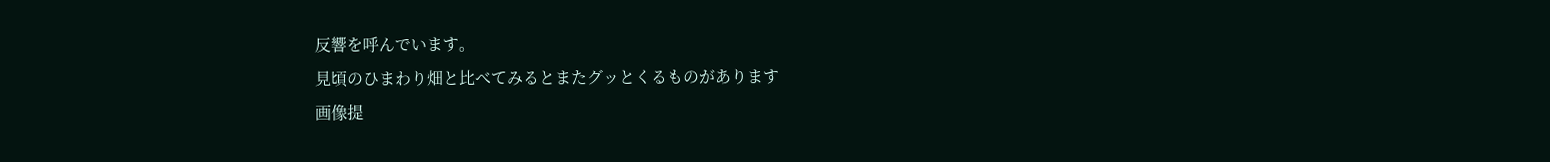反響を呼んでいます。
見頃のひまわり畑と比べてみるとまたグッとくるものがあります
画像提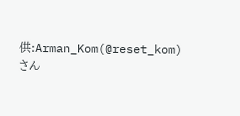供:Arman_Kom(@reset_kom)さん